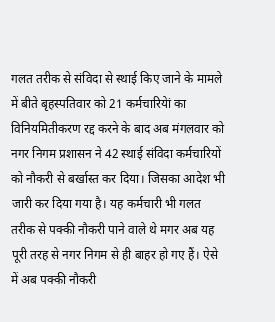गलत तरीक से संविदा से स्थाई किए जाने के मामले में बीते बृहस्पतिवार को 21 कर्मचारियेां का विनियमितीकरण रद्द करने के बाद अब मंगलवार को नगर निगम प्रशासन ने 42 स्थाई संविदा कर्मचारियों को नौकरी से बर्खास्त कर दिया। जिसका आदेश भी जारी कर दिया गया है। यह कर्मचारी भी गलत तरीक से पक्की नौकरी पाने वाले थे मगर अब यह पूरी तरह से नगर निगम से ही बाहर हो गए हैं। ऐसे में अब पक्की नौकरी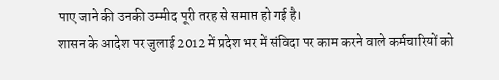पाए जाने की उनकी उम्मीद पूरी तरह से समाप्त हो गई है।
शासन के आदेश पर जुलाई 2012 में प्रदेश भर में संविदा पर काम करने वाले कर्मचारियों को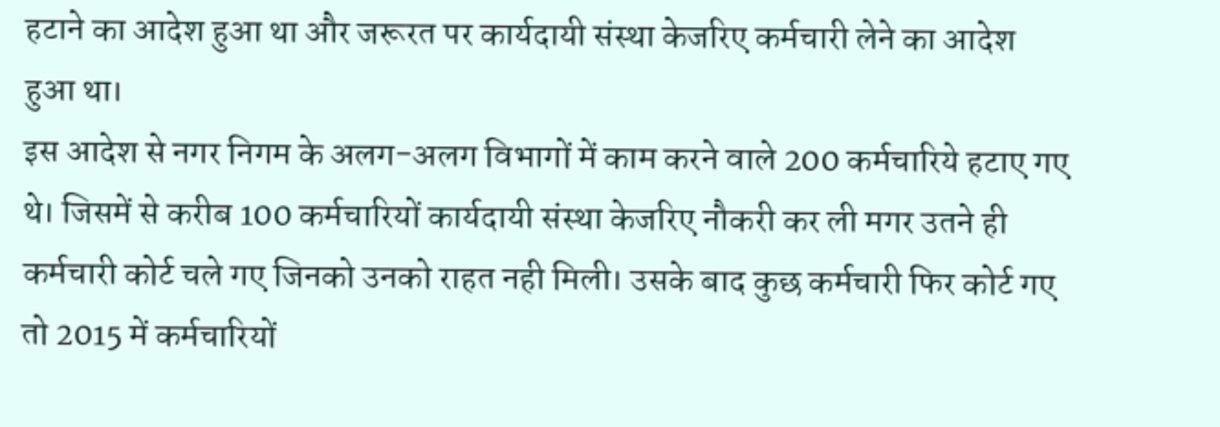हटाने का आदेश हुआ था और जरूरत पर कार्यदायी संस्था केजरिए कर्मचारी लेने का आदेश हुआ था।
इस आदेश से नगर निगम के अलग-अलग विभागों में काम करने वाले 200 कर्मचारिये हटाए गए थे। जिसमें से करीब 100 कर्मचारियों कार्यदायी संस्था केजरिए नौकरी कर ली मगर उतने ही कर्मचारी कोर्ट चले गए जिनको उनको राहत नही मिली। उसके बाद कुछ कर्मचारी फिर कोर्ट गए तो 2015 में कर्मचारियों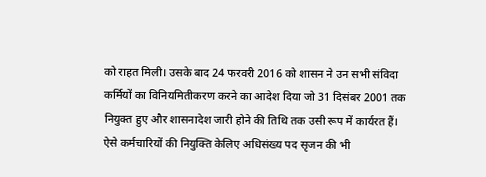को राहत मिली। उसके बाद 24 फरवरी 2016 को शासन ने उन सभी संविदा कर्मियों का विनियमितीकरण करने का आदेश दिया जो 31 दिसंबर 2001 तक नियुक्त हुए और शासनादेश जारी होने की तिथि तक उसी रूप में कार्यरत हैं।
ऐसे कर्मचारियों की नियुक्ति केलिए अधिसंख्य पद सृजन की भी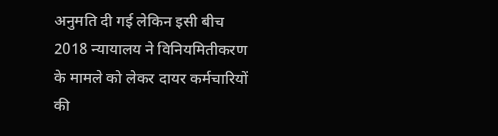अनुमति दी गई लेकिन इसी बीच 2018 न्यायालय ने विनियमितीकरण के मामले को लेकर दायर कर्मचारियों की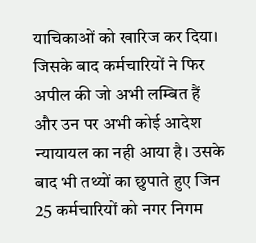याचिकाओं को खारिज कर दिया। जिसके बाद कर्मचारियों ने फिर अपील की जो अभी लम्बित हैं और उन पर अभी कोई आदेश न्यायायल का नही आया है। उसके बाद भी तथ्यों का छुपाते हुए जिन 25 कर्मचारियों को नगर निगम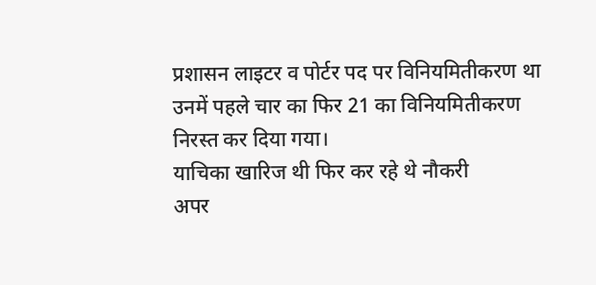प्रशासन लाइटर व पोर्टर पद पर विनियमितीकरण था उनमें पहले चार का फिर 21 का विनियमितीकरण निरस्त कर दिया गया।
याचिका खारिज थी फिर कर रहे थे नौकरी
अपर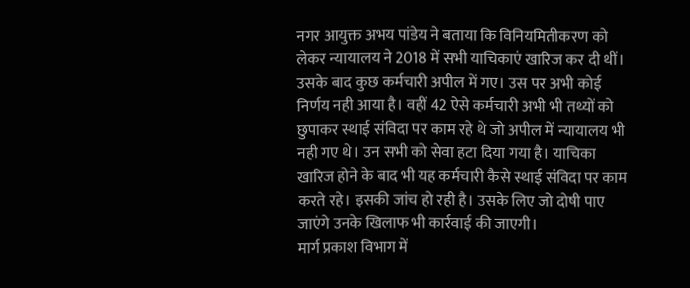नगर आयुक्त अभय पांडेय ने बताया कि विनियमितीकरण को लेकर न्यायालय ने 2018 में सभी याचिकाएं खारिज कर दी थीं। उसके बाद कुछ कर्मचारी अपील में गए। उस पर अभी कोई निर्णय नही आया है। वहीं 42 ऐसे कर्मचारी अभी भी तथ्यों को छुपाकर स्थाई संविदा पर काम रहे थे जो अपील में न्यायालय भी नही गए थे। उन सभी को सेवा हटा दिया गया है। याचिका खारिज होने के बाद भी यह कर्मचारी कैसे स्थाई संविदा पर काम करते रहे। इसकी जांच हो रही है। उसके लिए जो दोषी पाए जाएंगे उनके खिलाफ भी कार्रवाई की जाएगी।
मार्ग प्रकाश विभाग में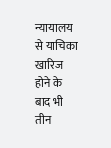न्यायालय से याचिका खारिज होने के बाद भी तीन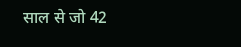साल से जो 42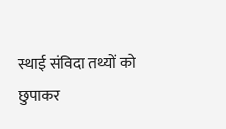स्थाई संविदा तथ्यों को छुपाकर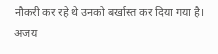नौकरी कर रहे थे उनको बर्खास्त कर दिया गया है।
अजय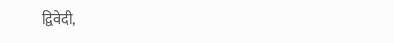द्विवेदी,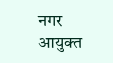नगर आयुक्त